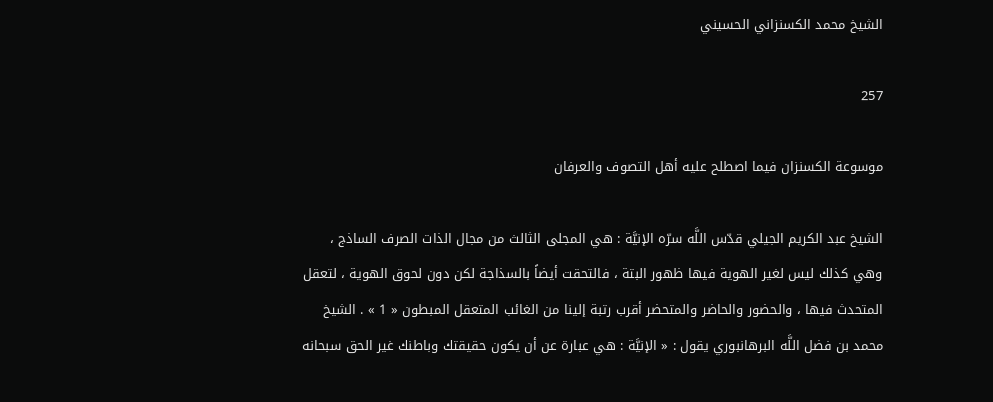الشيخ محمد الكسنزاني الحسيني

257

موسوعة الكسنزان فيما اصطلح عليه أهل التصوف والعرفان

الشيخ عبد الكريم الجيلي قدّس اللَّه سرّه الإنيَّة : هي المجلى الثالث من مجال الذات الصرف الساذج ، وهي كذلك ليس لغير الهوية فيها ظهور البتة ، فالتحقت أيضاً بالسذاجة لكن دون لحوق الهوية ، لتعقل المتحدث فيها ، والحضور والحاضر والمتحضر أقرب رتبة إلينا من الغائب المتعقل المبطون « 1 » . الشيخ محمد بن فضل اللَّه البرهانبوري يقول : « الإنيَّة : هي عبارة عن أن يكون حقيقتك وباطنك غير الحق سبحانه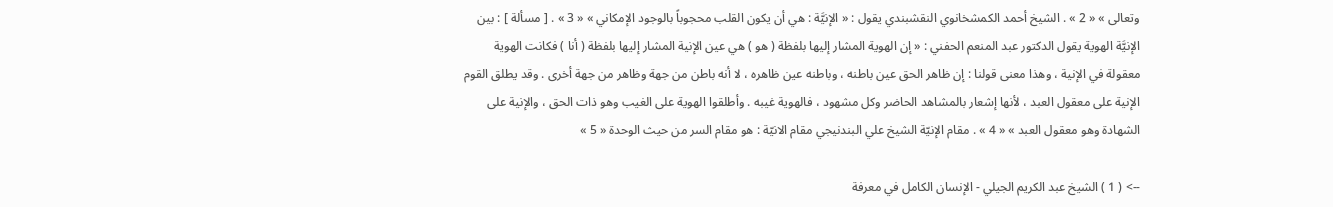وتعالى » « 2 » . الشيخ أحمد الكمشخانوي النقشبندي يقول : « الإنيَّة : هي أن يكون القلب محجوباً بالوجود الإمكاني » « 3 » . [ مسألة ] : بين الإنيَّة الهوية يقول الدكتور عبد المنعم الحفني : « إن الهوية المشار إليها بلفظة ( هو ) هي عين الإنية المشار إليها بلفظة ( أنا ) فكانت الهوية معقولة في الإنية ، وهذا معنى قولنا : إن ظاهر الحق عين باطنه ، وباطنه عين ظاهره ، لا أنه باطن من جهة وظاهر من جهة أخرى . وقد يطلق القوم الإنية على معقول العبد ، لأنها إشعار بالمشاهد الحاضر وكل مشهود ، فالهوية غيبه . وأطلقوا الهوية على الغيب وهو ذات الحق ، والإنية على الشهادة وهو معقول العبد » « 4 » . مقام الإنيّة الشيخ علي البندنيجي مقام الانيّة : هو مقام السر من حيث الوحدة « 5 »

--> ( 1 ) الشيخ عبد الكريم الجيلي - الإنسان الكامل في معرفة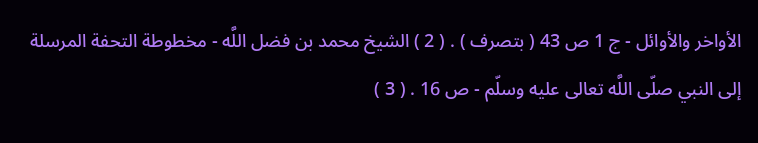الأواخر والأوائل - ج 1 ص 43 ( بتصرف ) . ( 2 ) الشيخ محمد بن فضل اللَّه - مخطوطة التحفة المرسلة إلى النبي صلّى اللَّه تعالى عليه وسلّم - ص 16 . ( 3 )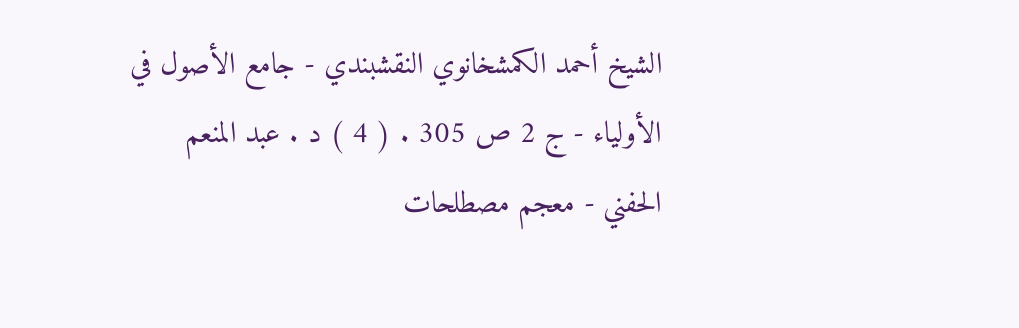الشيخ أحمد الكمشخانوي النقشبندي - جامع الأصول في الأولياء - ج 2 ص 305 . ( 4 ) د . عبد المنعم الحفني - معجم مصطلحات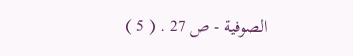الصوفية - ص 27 . ( 5 )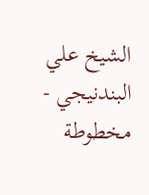الشيخ علي البندنيجي - مخطوطة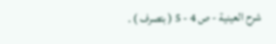شرح العينية - ص 4 - 5 ( بتصرف ) .